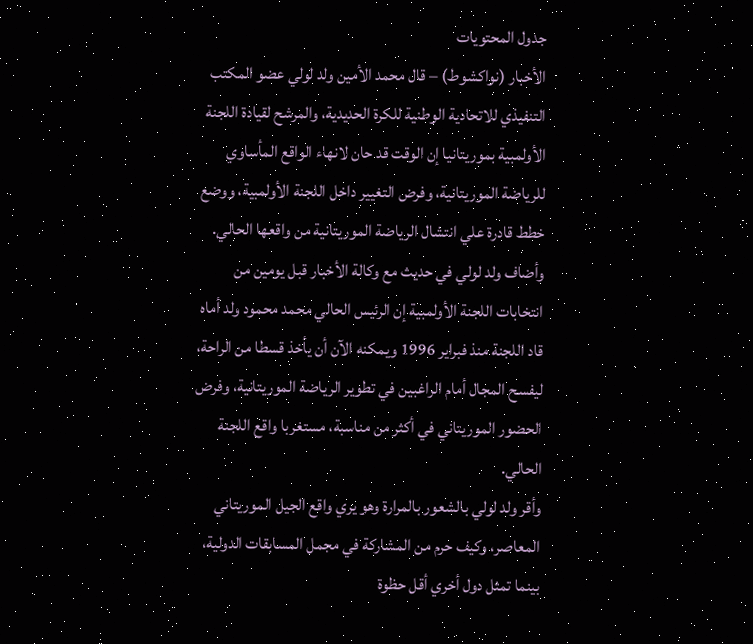جدول المحتويات
الأخبار (نواكشوط) – قال محمد الأمين ولد لولي عضو المكتب التنفيذي للاتحادية الوطنية للكرة الحديدية، والمرشح لقيادة اللجنة الأولمبية بموريتانيا إن الوقت قد حان لانهاء الواقع المأساوي للرياضة الموريتانية، وفرض التغيير داخل اللجنة الأولمبية، ووضع خطط قادرة علي انتشال الرياضة الموريتانية من واقعها الحالي.
وأضاف ولد لولي في حديث مع وكالة الأخبار قبل يومين من انتخابات اللجنة الأولمبية إن الرئيس الحالي محمد محمود ولد أماه قاد اللجنة منذ فبراير 1996 ويمكنه الآن أن يأخذ قسطا من الراحة، ليفسح المجال أمام الراغبين في تطوير الرياضة الموريتانية، وفرض الحضور الموريتاني في أكثر من مناسبة، مستغربا واقع اللجنة الحالي.
وأقر ولد لولي بالشعور بالمرارة وهو يري واقع الجيل الموريتاني المعاصر، وكيف حرم من المشاركة في مجمل المسابقات الدولية، بينما تمثل دول أخري أقل حظوة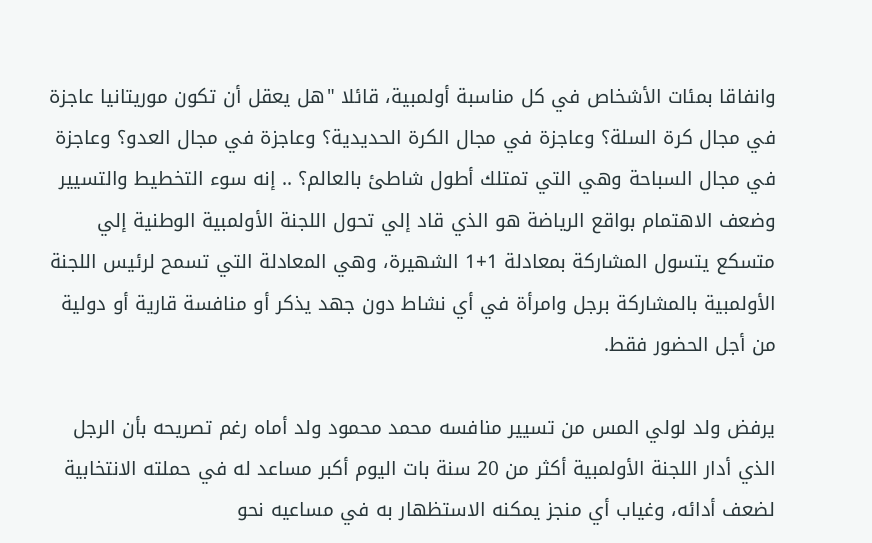وانفاقا بمئات الأشخاص في كل مناسبة أولمبية، قائلا "هل يعقل أن تكون موريتانيا عاجزة في مجال كرة السلة؟ وعاجزة في مجال الكرة الحديدية؟ وعاجزة في مجال العدو؟ وعاجزة في مجال السباحة وهي التي تمتلك أطول شاطئ بالعالم؟ .. إنه سوء التخطيط والتسيير وضعف الاهتمام بواقع الرياضة هو الذي قاد إلي تحول اللجنة الأولمبية الوطنية إلي متسكع يتسول المشاركة بمعادلة 1+1 الشهيرة، وهي المعادلة التي تسمح لرئيس اللجنة الأولمبية بالمشاركة برجل وامرأة في أي نشاط دون جهد يذكر أو منافسة قارية أو دولية من أجل الحضور فقط.

يرفض ولد لولي المس من تسيير منافسه محمد محمود ولد أماه رغم تصريحه بأن الرجل الذي أدار اللجنة الأولمبية أكثر من 20 سنة بات اليوم أكبر مساعد له في حملته الانتخابية لضعف أدائه، وغياب أي منجز يمكنه الاستظهار به في مساعيه نحو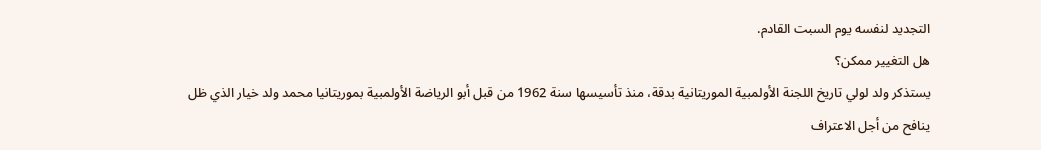التجديد لنفسه يوم السبت القادم.
هل التغيير ممكن؟
يستذكر ولد لولي تاريخ اللجنة الأولمبية الموريتانية بدقة، منذ تأسيسها سنة 1962 من قبل أبو الرياضة الأولمبية بموريتانيا محمد ولد خيار الذي ظل ينافح من أجل الاعتراف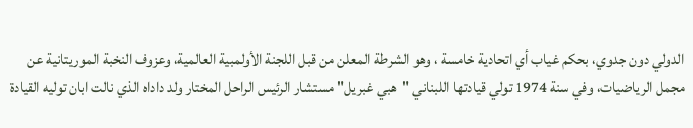الدولي دون جدوي، بحكم غياب أي اتحادية خامسة ، وهو الشرطة المعلن من قبل اللجنة الأولمبية العالمية، وعزوف النخبة الموريتانية عن مجمل الرياضيات، وفي سنة 1974 تولي قيادتها اللبناني "هبي غبريل" مستشار الرئيس الراحل المختار ولد داداه الذي نالت ابان توليه القيادة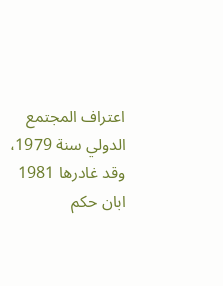اعتراف المجتمع الدولي سنة 1979، وقد غادرها 1981 ابان حكم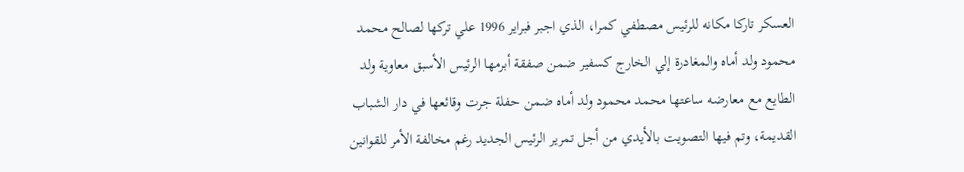العسكر تاركا مكانه للرئيس مصطفي كمرا، الذي اجبر فبراير 1996 علي تركها لصالح محمد محمود ولد أماه والمغادرة إلي الخارج كسفير ضمن صفقة أبرمها الرئيس الأسبق معاوية ولد الطايع مع معارضه ساعتها محمد محمود ولد أماه ضمن حفلة جرت وقائعها في دار الشباب القديمة، وتم فيها التصويت بالأيدي من أجل تمرير الرئيس الجديد رغم مخالفة الأمر للقوانين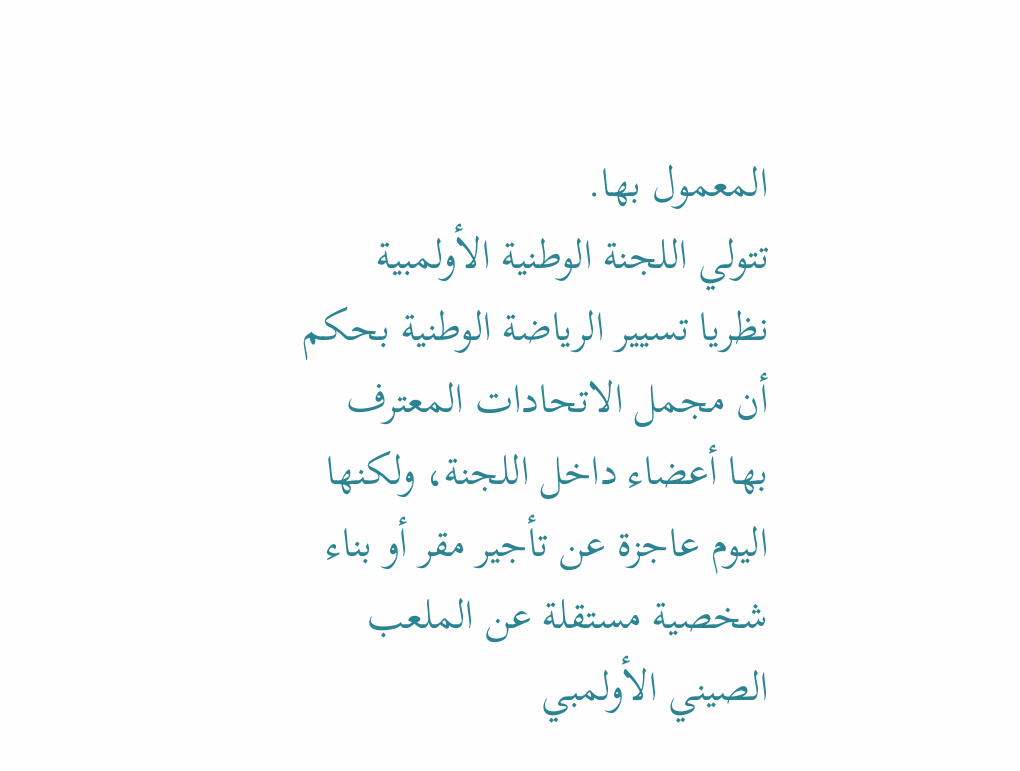المعمول بها.
تتولي اللجنة الوطنية الأولمبية نظريا تسيير الرياضة الوطنية بحكم أن مجمل الاتحادات المعترف بها أعضاء داخل اللجنة، ولكنها اليوم عاجزة عن تأجير مقر أو بناء شخصية مستقلة عن الملعب الصيني الأولمبي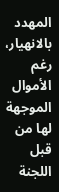المهدد بالانهيار، رغم الأموال الموجهة لها من قبل اللجنة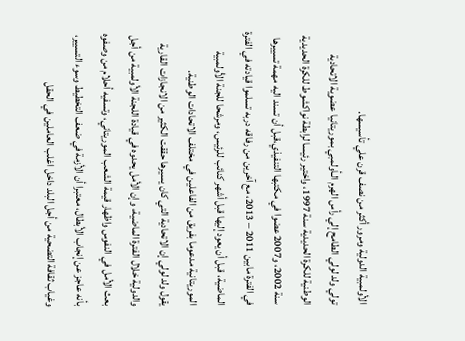الأولمبية الدولية ومرور أكثر من نصف قرن علي تأسيسها.
تولي ولد لولي الطامح إلي رأس الهرم الـأولمبي بموريتانيا عضوية الاتحادية الوطنية للكرة الحديدية سنة 1997، واختير رئيسا لرابطة نواكشوط للكرة الحديدية سنة 2002، و2007 عضوا في مكتبها التنفيذي،قبل أن تسند اليه مهمة تسييرها في الفترة مابين 2011 – 2013، مع آخرين من رفاقه دربه تسلموا قيادته في الفترة الماضية، قبل أن يعود إليها قبل أشهر كنائب للرئيس، ومرشحا للجنة الأولمبية الموريتانية مدعوما بفريق من الفاعلين في مختلف الاتحادات الوطنية.
يقول ولد لولي إن الاتحادية التي كان يسيرها حققت الكثير من الانجازات القارية والدولية خلال الفترة الماضية، وإن الأمل يحدوه في قيادة اللجنة الأولمبية من أجل بعث الأمل في النفوس واظهار قيمة الشعب الموريتاني، وتسفيه أحلام من وصفوه بأنه عاجز عن إنجاب الأبطال، معتبرا أن الأزمة في ضعف التخطيط وسوء التسيير، وغياب ثقافة التضحية من أجل البلد داخل اغلب العاملين في الحقل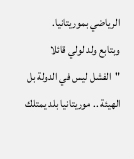الرياضي بموريتانيا.
وبتابع ولد لولي قائلا "الفشل ليس في الدولة بل الهيئة .. موريتانيا بلد يمتلك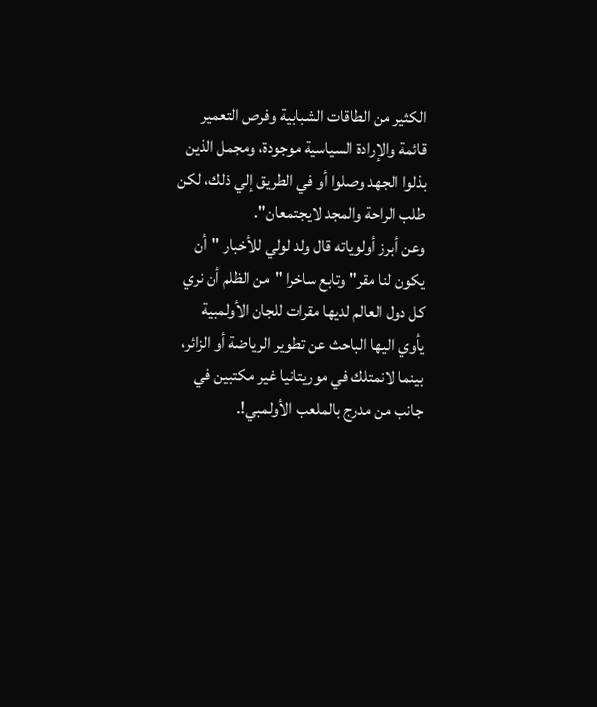الكثير من الطاقات الشبابية وفرص التعمير قائمة والإرادة السياسية موجودة، ومجمل الذين بذلوا الجهد وصلوا أو في الطريق إلي ذلك، لكن طلب الراحة والمجد لايجتمعان".
وعن أبرز أولوياته قال ولد لولي للأخبار "أن يكون لنا مقر" وتابع ساخرا "من الظلم أن نري كل دول العالم لديها مقرات للجان الأولمبية يأوي اليها الباحث عن تطوير الرياضة أو الزائر، بينما لانمتلك في موريتانيا غير مكتبين في جانب من مدرج بالملعب الأولمبي!.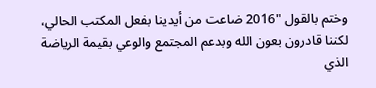وختم بالقول "2016 ضاعت من أيدينا بفعل المكتب الحالي، لكننا قادرون بعون الله وبدعم المجتمع والوعي بقيمة الرياضة الذي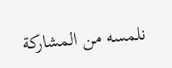نلمسه من المشاركة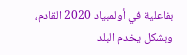بفاعلية في أولمبياد 2020 القادم، وبشكل يخدم البلد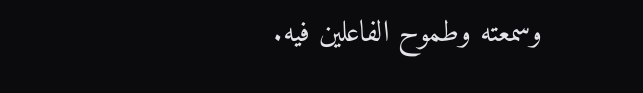وسمعته وطموح الفاعلين فيه.